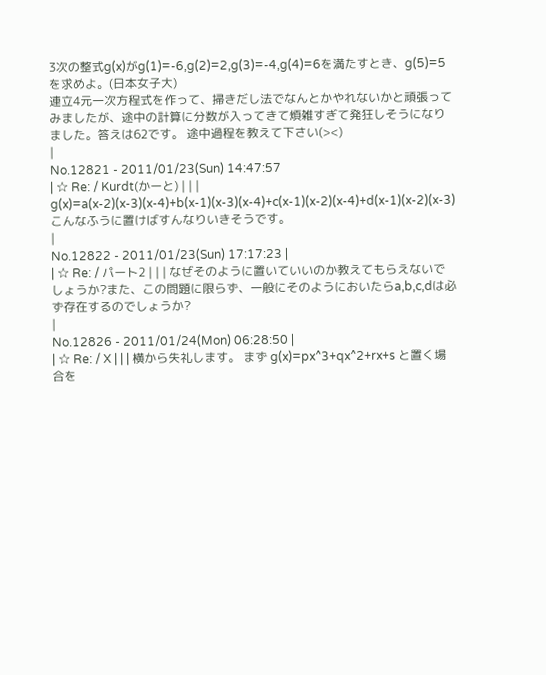3次の整式g(x)がg(1)=-6,g(2)=2,g(3)=-4,g(4)=6を満たすとき、g(5)=5を求めよ。(日本女子大)
連立4元一次方程式を作って、掃きだし法でなんとかやれないかと頑張ってみましたが、途中の計算に分数が入ってきて煩雑すぎて発狂しそうになりました。答えは62です。 途中過程を教えて下さい(><)
|
No.12821 - 2011/01/23(Sun) 14:47:57
| ☆ Re: / Kurdt(かーと) | | | g(x)=a(x-2)(x-3)(x-4)+b(x-1)(x-3)(x-4)+c(x-1)(x-2)(x-4)+d(x-1)(x-2)(x-3)
こんなふうに置けばすんなりいきそうです。
|
No.12822 - 2011/01/23(Sun) 17:17:23 |
| ☆ Re: / パート2 | | | なぜそのように置いていいのか教えてもらえないでしょうか?また、この問題に限らず、一般にそのようにおいたらa,b,c,dは必ず存在するのでしょうか?
|
No.12826 - 2011/01/24(Mon) 06:28:50 |
| ☆ Re: / X | | | 横から失礼します。 まず g(x)=px^3+qx^2+rx+s と置く場合を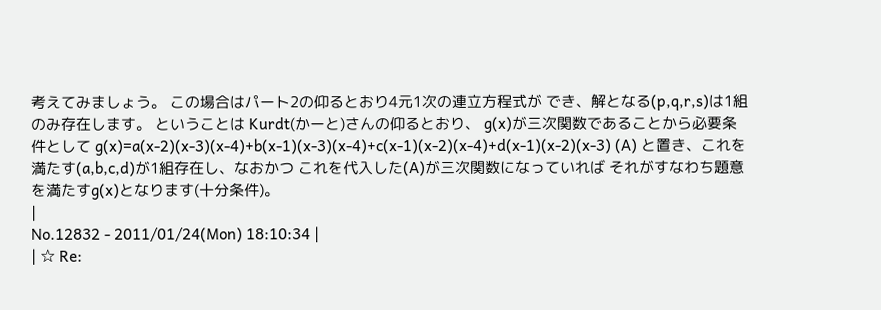考えてみましょう。 この場合はパート2の仰るとおり4元1次の連立方程式が でき、解となる(p,q,r,s)は1組のみ存在します。 ということは Kurdt(かーと)さんの仰るとおり、 g(x)が三次関数であることから必要条件として g(x)=a(x-2)(x-3)(x-4)+b(x-1)(x-3)(x-4)+c(x-1)(x-2)(x-4)+d(x-1)(x-2)(x-3) (A) と置き、これを満たす(a,b,c,d)が1組存在し、なおかつ これを代入した(A)が三次関数になっていれば それがすなわち題意を満たすg(x)となります(十分条件)。
|
No.12832 - 2011/01/24(Mon) 18:10:34 |
| ☆ Re: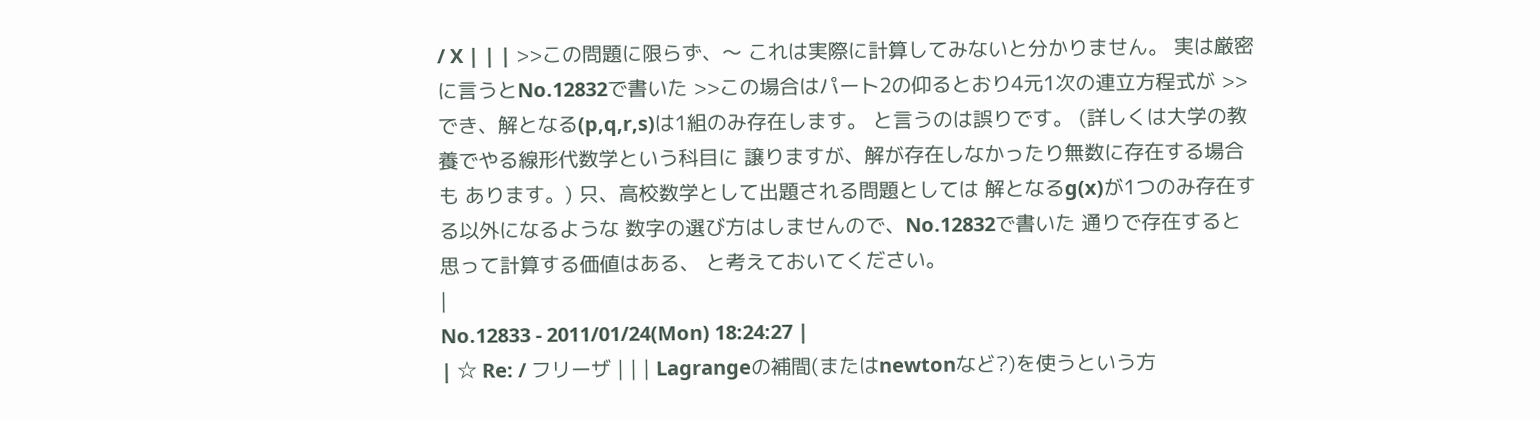/ X | | | >>この問題に限らず、〜 これは実際に計算してみないと分かりません。 実は厳密に言うとNo.12832で書いた >>この場合はパート2の仰るとおり4元1次の連立方程式が >>でき、解となる(p,q,r,s)は1組のみ存在します。 と言うのは誤りです。 (詳しくは大学の教養でやる線形代数学という科目に 譲りますが、解が存在しなかったり無数に存在する場合も あります。) 只、高校数学として出題される問題としては 解となるg(x)が1つのみ存在する以外になるような 数字の選び方はしませんので、No.12832で書いた 通りで存在すると思って計算する価値はある、 と考えておいてください。
|
No.12833 - 2011/01/24(Mon) 18:24:27 |
| ☆ Re: / フリーザ | | | Lagrangeの補間(またはnewtonなど?)を使うという方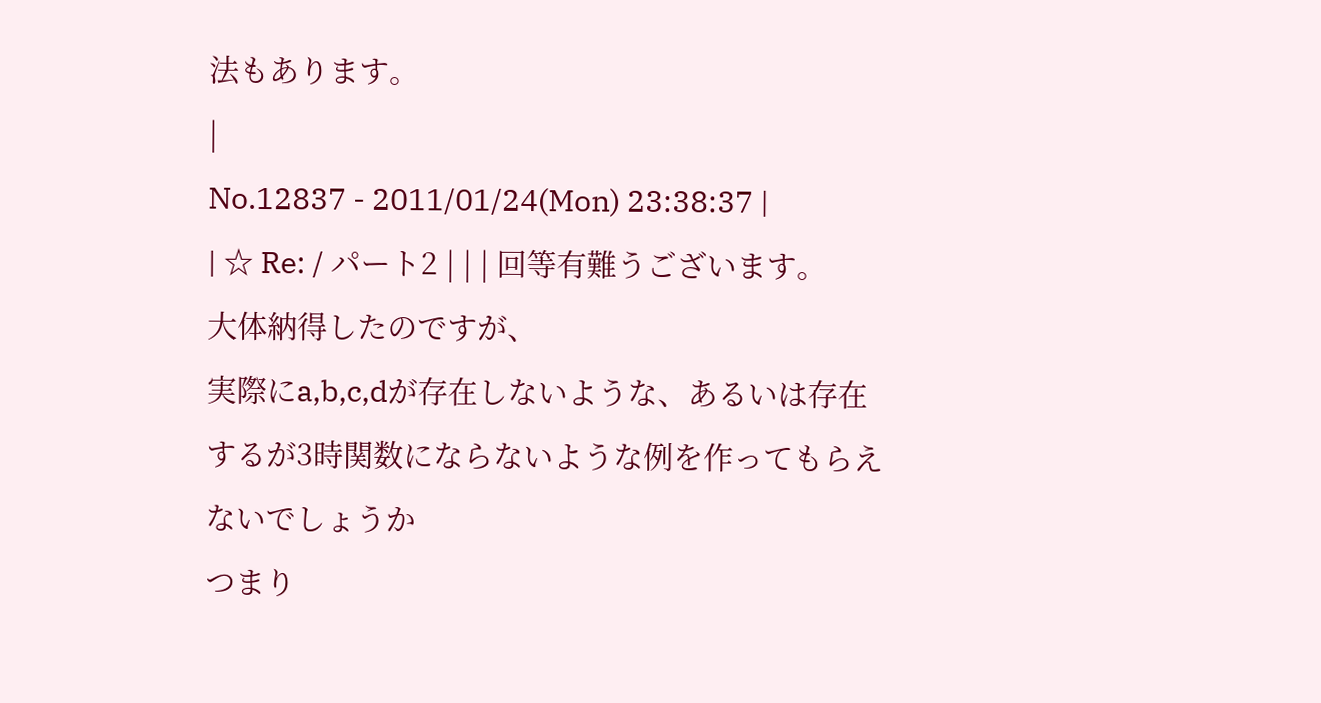法もあります。
|
No.12837 - 2011/01/24(Mon) 23:38:37 |
| ☆ Re: / パート2 | | | 回等有難うございます。
大体納得したのですが、
実際にa,b,c,dが存在しないような、あるいは存在するが3時関数にならないような例を作ってもらえないでしょうか
つまり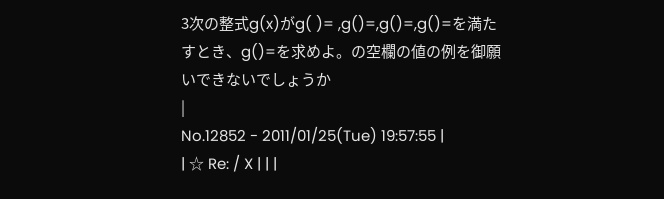3次の整式g(x)がg( )= ,g()=,g()=,g()=を満たすとき、g()=を求めよ。の空欄の値の例を御願いできないでしょうか
|
No.12852 - 2011/01/25(Tue) 19:57:55 |
| ☆ Re: / X | | |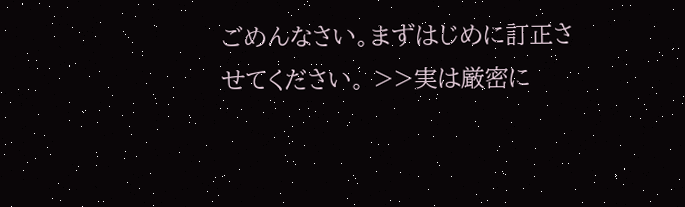ごめんなさい。まずはじめに訂正させてください。 >>実は厳密に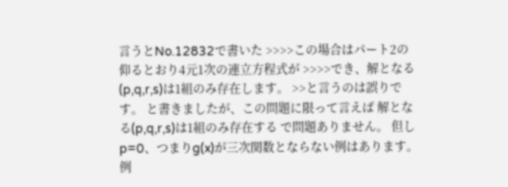言うとNo.12832で書いた >>>>この場合はパート2の仰るとおり4元1次の連立方程式が >>>>でき、解となる(p,q,r,s)は1組のみ存在します。 >>と言うのは誤りです。 と書きましたが、この問題に限って言えば 解となる(p,q,r,s)は1組のみ存在する で問題ありません。 但しp=0、つまりg(x)が三次関数とならない例はあります。 例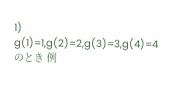1) g(1)=1,g(2)=2,g(3)=3,g(4)=4 のとき 例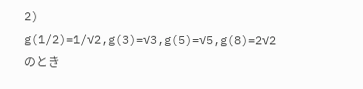2) g(1/2)=1/√2,g(3)=√3,g(5)=√5,g(8)=2√2 のとき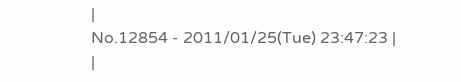|
No.12854 - 2011/01/25(Tue) 23:47:23 |
|